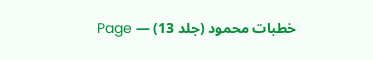خطبات محمود (جلد 13) — Page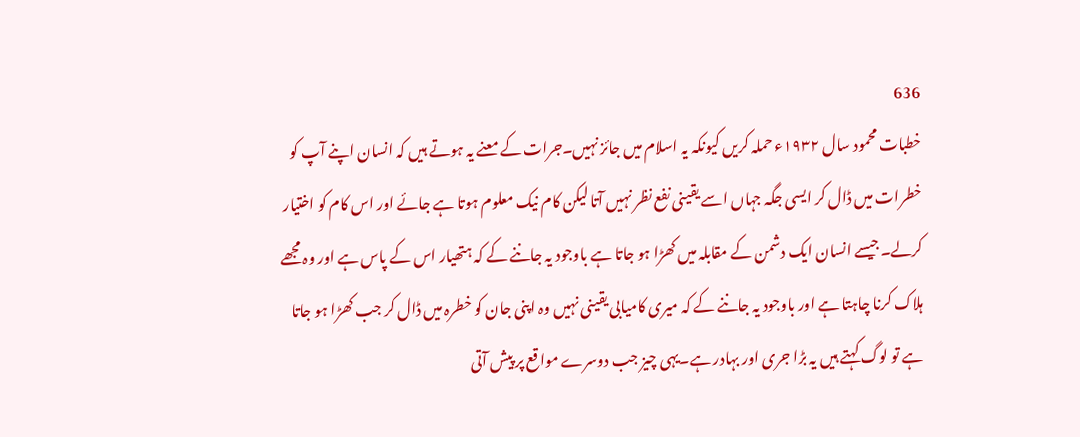636
خطبات محمود سال ۱۹۳۲ء حملہ کریں کیونکہ یہ اسلام میں جائز نہیں۔جرات کے معنے یہ ہوتے ہیں کہ انسان اپنے آپ کو خطرات میں ڈال کر ایسی جگہ جہاں اسے یقینی نفع نظر نہیں آتا لیکن کام نیک معلوم ہوتا ہے جائے اور اس کام کو اختیار کرلے۔جیسے انسان ایک دشمن کے مقابلہ میں کھڑا ہو جاتا ہے باوجود یہ جاننے کے کہ ہتھیار اس کے پاس ہے اور وہ مجھے ہلاک کرنا چاہتا ہے اور باوجود یہ جاننے کے کہ میری کامیابی یقینی نہیں وہ اپنی جان کو خطرہ میں ڈال کر جب کھڑا ہو جاتا ہے تو لوگ کہتے ہیں یہ بڑا جری اور بہادر ہے۔یہی چیز جب دوسرے مواقع پر پیش آتی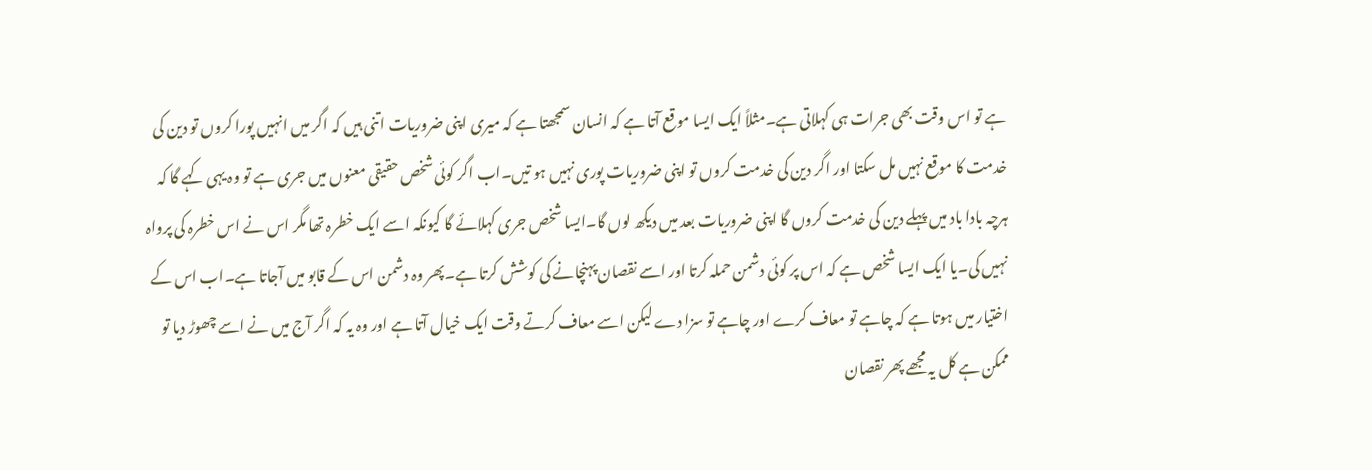ہے تو اس وقت بھی جرات ہی کہلاتی ہے۔مثلاً ایک ایسا موقع آتا ہے کہ انسان سمجھتا ہے کہ میری اپنی ضروریات اتنی ہیں کہ اگر میں انہیں پورا کروں تو دین کی خدمت کا موقع نہیں مل سکتا اور اگر دین کی خدمت کروں تو اپنی ضروریات پوری نہیں ہو تیں۔اب اگر کوئی شخص حقیقی معنوں میں جری ہے تو وہ یہی کہے گا کہ ہرچہ بادا باد میں پہلے دین کی خدمت کروں گا اپنی ضروریات بعد میں دیکھ لوں گا۔ایسا شخص جری کہلائے گا کیونکہ اسے ایک خطرہ تھا مگر اس نے اس خطرہ کی پرواہ نہیں کی۔یا ایک ایسا شخص ہے کہ اس پر کوئی دشمن حملہ کرتا اور اسے نقصان پہنچانے کی کوشش کرتا ہے۔پھر وہ دشمن اس کے قابو میں آجاتا ہے۔اب اس کے اختیار میں ہوتا ہے کہ چاہے تو معاف کرے اور چاہے تو سزا دے لیکن اسے معاف کرتے وقت ایک خیال آتا ہے اور وہ یہ کہ اگر آج میں نے اسے چھوڑ دیا تو ممکن ہے کل یہ مجھے پھر نقصان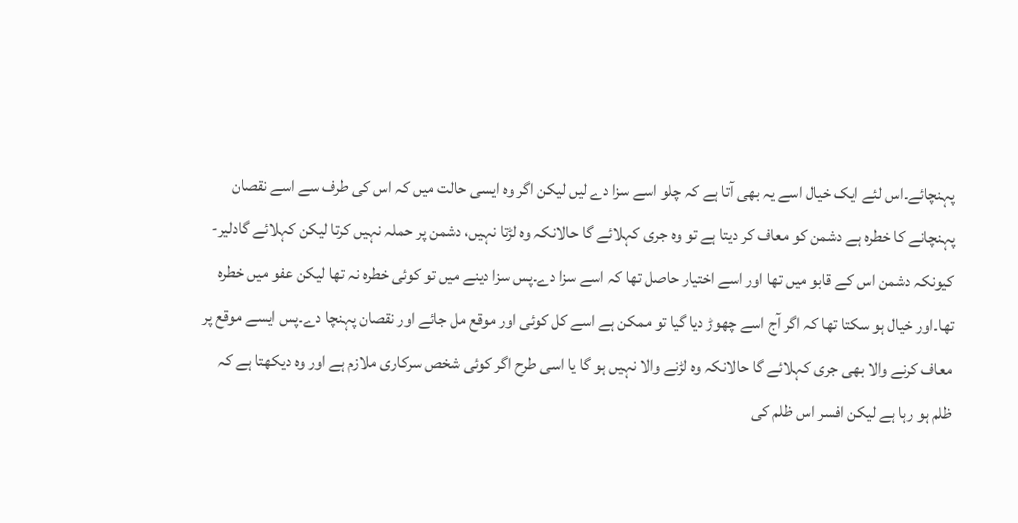پہنچائے۔اس لئے ایک خیال اسے یہ بھی آتا ہے کہ چلو اسے سزا دے لیں لیکن اگر وہ ایسی حالت میں کہ اس کی طرف سے اسے نقصان پہنچانے کا خطرہ ہے دشمن کو معاف کر دیتا ہے تو وہ جری کہلائے گا حالانکہ وہ لڑتا نہیں، دشمن پر حملہ نہیں کرتا لیکن کہلائے گادلیر- کیونکہ دشمن اس کے قابو میں تھا اور اسے اختیار حاصل تھا کہ اسے سزا دے۔پس سزا دینے میں تو کوئی خطرہ نہ تھا لیکن عفو میں خطرہ تھا۔اور خیال ہو سکتا تھا کہ اگر آج اسے چھوڑ دیا گیا تو ممکن ہے اسے کل کوئی اور موقع مل جائے اور نقصان پہنچا دے۔پس ایسے موقع پر معاف کرنے والا بھی جری کہلائے گا حالانکہ وہ لڑنے والا نہیں ہو گا یا اسی طرح اگر کوئی شخص سرکاری ملازم ہے اور وہ دیکھتا ہے کہ ظلم ہو رہا ہے لیکن افسر اس ظلم کی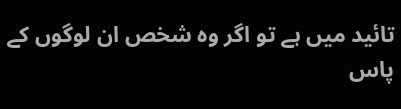تائید میں ہے تو اگر وہ شخص ان لوگوں کے پاس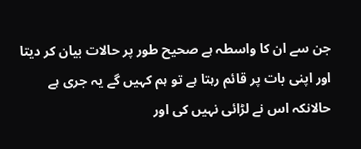جن سے ان کا واسطہ ہے صحیح طور پر حالات بیان کر دیتا اور اپنی بات پر قائم رہتا ہے تو ہم کہیں گے یہ جری ہے حالانکہ اس نے لڑائی نہیں کی اور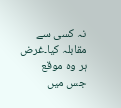نہ کسی سے مقابلہ کیا۔غرض ہر وہ موقع جس میں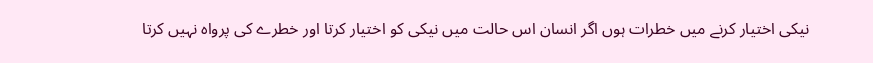نیکی اختیار کرنے میں خطرات ہوں اگر انسان اس حالت میں نیکی کو اختیار کرتا اور خطرے کی پرواہ نہیں کرتا